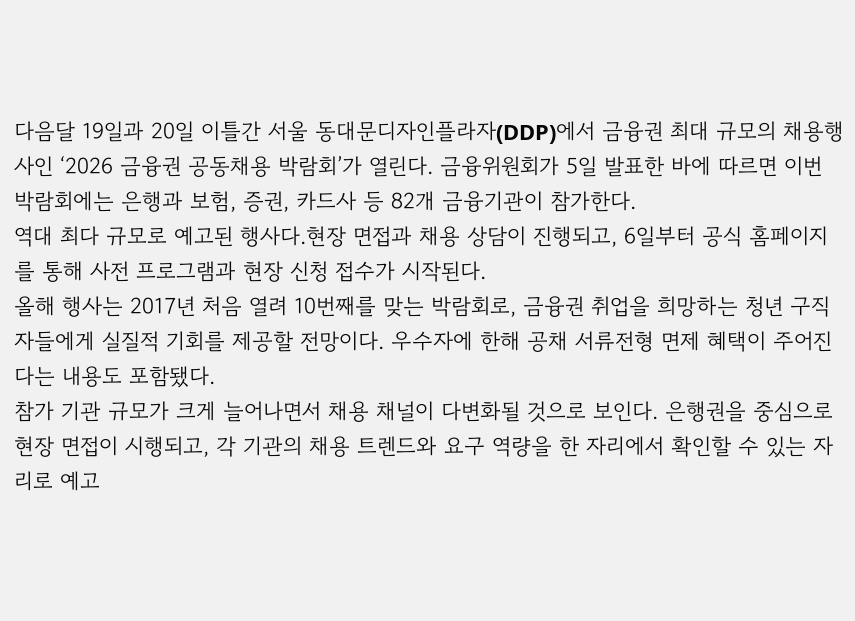다음달 19일과 20일 이틀간 서울 동대문디자인플라자(DDP)에서 금융권 최대 규모의 채용행사인 ‘2026 금융권 공동채용 박람회’가 열린다. 금융위원회가 5일 발표한 바에 따르면 이번 박람회에는 은행과 보험, 증권, 카드사 등 82개 금융기관이 참가한다.
역대 최다 규모로 예고된 행사다.현장 면접과 채용 상담이 진행되고, 6일부터 공식 홈페이지를 통해 사전 프로그램과 현장 신청 접수가 시작된다.
올해 행사는 2017년 처음 열려 10번째를 맞는 박람회로, 금융권 취업을 희망하는 청년 구직자들에게 실질적 기회를 제공할 전망이다. 우수자에 한해 공채 서류전형 면제 혜택이 주어진다는 내용도 포함됐다.
참가 기관 규모가 크게 늘어나면서 채용 채널이 다변화될 것으로 보인다. 은행권을 중심으로 현장 면접이 시행되고, 각 기관의 채용 트렌드와 요구 역량을 한 자리에서 확인할 수 있는 자리로 예고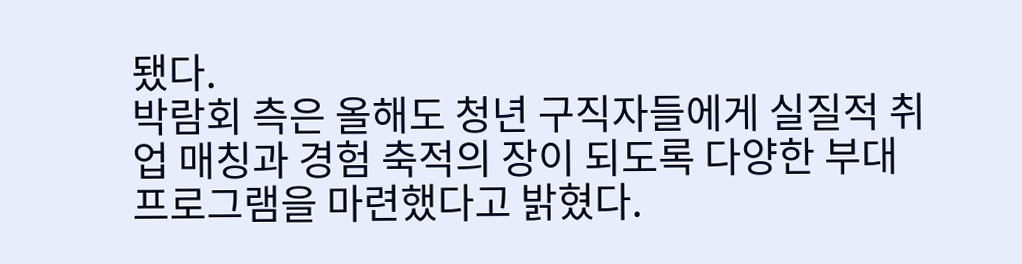됐다.
박람회 측은 올해도 청년 구직자들에게 실질적 취업 매칭과 경험 축적의 장이 되도록 다양한 부대 프로그램을 마련했다고 밝혔다.